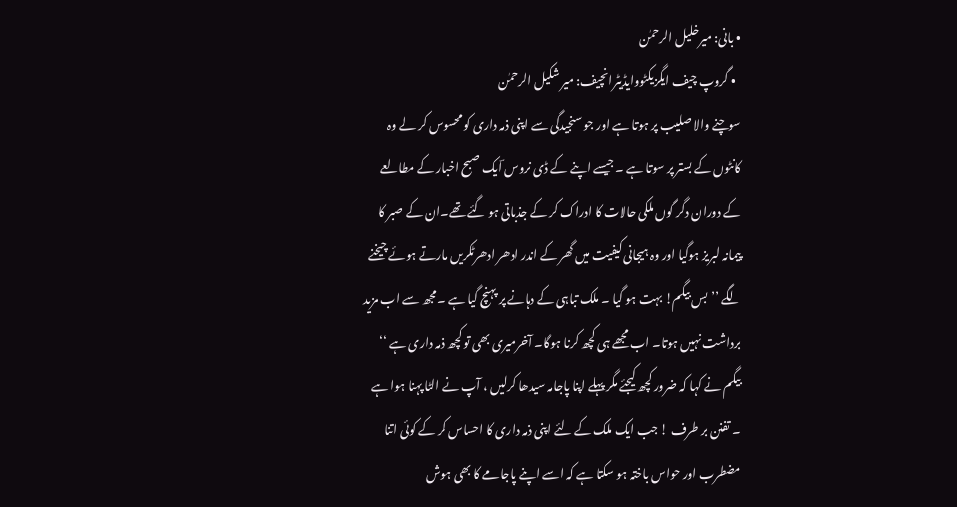• بانی: میرخلیل الرحمٰن
  • گروپ چیف ایگزیکٹووایڈیٹرانچیف: میر شکیل الرحمٰن
سوچنے والا صلیب پر ہوتا ہے اور جو سنجیدگی سے اپنی ذمہ داری کو محسوس کر لے وہ کانٹوں کے بستر پر سوتا ہے ۔ جیسے اپنے کے ڈی نروس ؔایک صبح اخبار کے مطالعے کے دوران دگر گوں ملکی حالات کا ادراک کر کے جذباتی ہو گئے تھے۔ان کے صبر کا پیمانہ لبریز ہوگیا اور وہ ہیجانی کیفیت میں گھر کے اندر ادھر ادھرٹکریں مارتے ہوئے چیخنے لگے ’’بس بیگم! بہت ہو گیا ۔ ملک تباہی کے دہانے پر پہنچ گیا ہے ۔مجھ سے اب مزید برداشت نہیں ہوتا۔ اب مجھے ہی کچھ کرنا ہوگا۔ آخرمیری بھی تو کچھ ذمہ داری ہے ‘‘ بیگم نے کہا کہ ضرور کچھ کیجئے مگر پہلے اپنا پاجامہ سیدھا کرلیں ، آپ نے الٹا پہنا ہوا ہے ۔ تفنن بر طرف ! جب ایک ملک کے لئے اپنی ذمہ داری کا احساس کر کے کوئی اتنا مضطرب اور حواس باختہ ہو سکتا ہے کہ اسے اپنے پاجامے کا بھی ہوش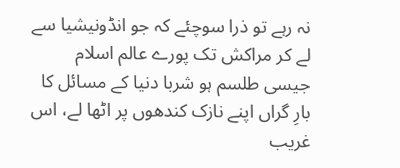نہ رہے تو ذرا سوچئے کہ جو انڈونیشیا سے لے کر مراکش تک پورے عالم اسلام جیسی طلسم ہو شربا دنیا کے مسائل کا بارِ گراں اپنے نازک کندھوں پر اٹھا لے، اس غریب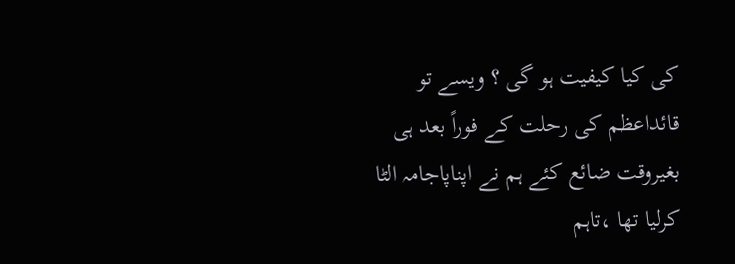کی کیا کیفیت ہو گی ؟ ویسے تو قائداعظم کی رحلت کے فوراً بعد ہی بغیروقت ضائع کئے ہم نے اپناپاجامہ الٹا کرلیا تھا ،تاہم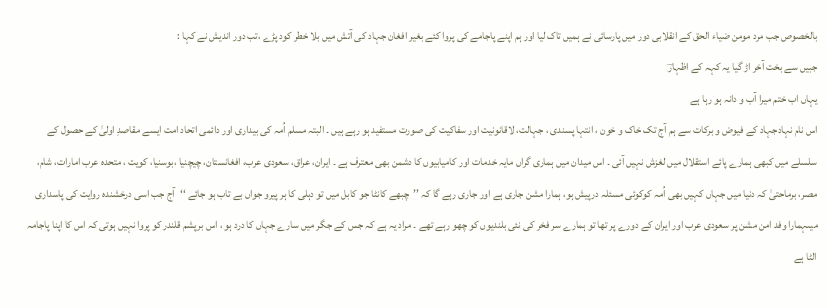بالخصوص جب مرد مومن ضیاء الحق کے انقلابی دور میں پارسائی نے ہمیں تاک لیا اور ہم اپنے پاجامے کی پروا کئے بغیر افغان جہاد کی آتش میں بلا خطر کود پڑے ،تب دور اندیش نے کہا :
جبیں سے بخت آخر اڑ گیا یہ کہہ کے اظہارؔ
یہاں اب ختم میرا آب و دانہ ہو رہا ہے
اس نام نہادجہاد کے فیوض و برکات سے ہم آج تک خاک و خون ، انتہا پسندی ، جہالت، لاقانونیت اور سفاکیت کی صورت مستفید ہو رہے ہیں ۔ البتہ مسلم اُمہ کی بیداری اور دائمی اتحاد امت ایسے مقاصدِ اولیٰ کے حصول کے سلسلے میں کبھی ہمارے پائے استقلال میں لغزش نہیں آئی ۔ اس میدان میں ہماری گراں مایہ خدمات اور کامیابیوں کا دشمن بھی معترف ہے ۔ ایران، عراق، سعودی عرب، افغانستان، چیچنیا ،بوسنیا، کویت ، متحدہ عرب امارات، شام، مصر، برماحتیٰ کہ دنیا میں جہاں کہیں بھی اُمہ کوکوئی مسئلہ درپیش ہو، ہمارا مشن جاری ہے اور جاری رہے گا کہ ’’چبھے کانٹا جو کابل میں تو دہلی کا ہر پیرو جواں بے تاب ہو جائے ‘‘آج جب اسی درخشندہ روایت کی پاسداری میںہمارا وفد امن مشن پر سعودی عرب اور ایران کے دورے پر تھا تو ہمارے سر فخر کی نئی بلندیوں کو چھو رہے تھے ۔ مراد یہ ہے کہ جس کے جگر میں سارے جہاں کا درد ہو ، اس برپشم قلندر کو پروا نہیں ہوتی کہ اس کا اپنا پاجامہ الٹا ہے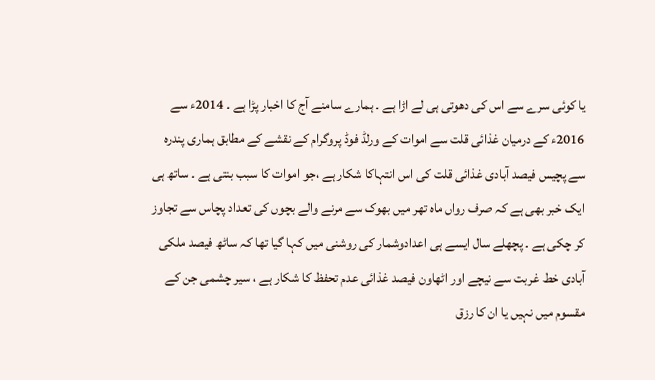یا کوئی سرے سے اس کی دھوتی ہی لے اڑا ہے ۔ ہمارے سامنے آج کا اخبار پڑا ہے ۔ 2014ء سے 2016ء کے درمیان غذائی قلت سے اموات کے ورلڈ فوڈ پروگرام کے نقشے کے مطابق ہماری پندرہ سے پچیس فیصد آبادی غذائی قلت کی اس انتہاکا شکار ہے ،جو اموات کا سبب بنتی ہے ۔ ساتھ ہی ایک خبر بھی ہے کہ صرف رواں ماہ تھر میں بھوک سے مرنے والے بچوں کی تعداد پچاس سے تجاوز کر چکی ہے ۔ پچھلے سال ایسے ہی اعدادوشمار کی روشنی میں کہا گیا تھا کہ ساٹھ فیصد ملکی آبادی خط غربت سے نیچے اور اٹھاون فیصد غذائی عدم تحفظ کا شکار ہے ، سیر چشمی جن کے مقسوم میں نہیں یا ان کا رزق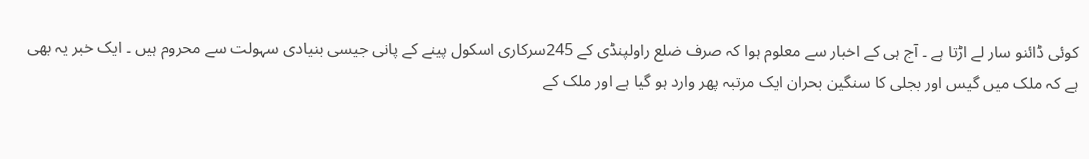کوئی ڈائنو سار لے اڑتا ہے ۔ آج ہی کے اخبار سے معلوم ہوا کہ صرف ضلع راولپنڈی کے 245سرکاری اسکول پینے کے پانی جیسی بنیادی سہولت سے محروم ہیں ۔ ایک خبر یہ بھی ہے کہ ملک میں گیس اور بجلی کا سنگین بحران ایک مرتبہ پھر وارد ہو گیا ہے اور ملک کے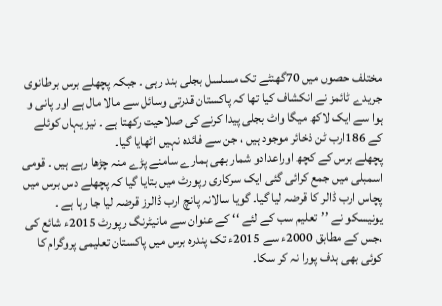مختلف حصوں میں 70گھنٹے تک مسلسل بجلی بند رہی ۔ جبکہ پچھلے برس برطانوی جریدے ٹائمز نے انکشاف کیا تھا کہ پاکستان قدرتی وسائل سے مالا مال ہے اور پانی و ہوا سے ایک لاکھ میگا واٹ بجلی پیدا کرنے کی صلاحیت رکھتا ہے ۔ نیز یہاں کوئلے کے 186ارب ٹن ذخائر موجود ہیں ، جن سے فائدہ نہیں اٹھایا گیا۔
پچھلے برس کے کچھ اوراعدادو شمار بھی ہمارے سامنے پڑے منہ چڑھا رہے ہیں ۔ قومی اسمبلی میں جمع کرائی گئی ایک سرکاری رپورٹ میں بتایا گیا کہ پچھلے دس برس میں پچاس ارب ڈالر کا قرضہ لیا گیا۔ گویا سالانہ پانچ ارب ڈالرز قرضہ لیا جا رہا ہے ۔ یونیسکو نے ’’تعلیم سب کے لئے ‘‘ کے عنوان سے مانیٹرنگ رپورٹ 2015ء شائع کی ،جس کے مطابق 2000ء سے 2015ء تک پندرہ برس میں پاکستان تعلیمی پروگرام کا کوئی بھی ہدف پورا نہ کر سکا۔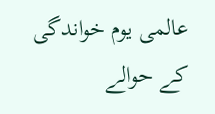عالمی یوم خواندگی کے حوالے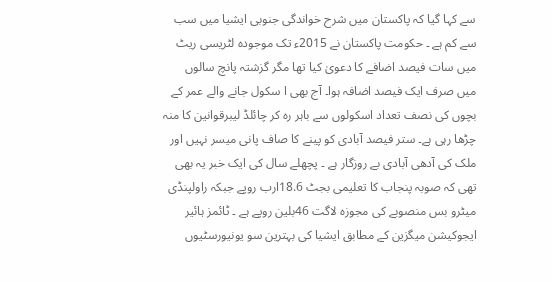سے کہا گیا کہ پاکستان میں شرح خواندگی جنوبی ایشیا میں سب سے کم ہے ۔ حکومت پاکستان نے 2015ء تک موجودہ لٹریسی ریٹ میں سات فیصد اضافے کا دعویٰ کیا تھا مگر گزشتہ پانچ سالوں میں صرف ایک فیصد اضافہ ہوا۔ آج بھی ا سکول جانے والے عمر کے بچوں کی نصف تعداد اسکولوں سے باہر رہ کر چائلڈ لیبرقوانین کا منہ چڑھا رہی ہے۔ ستر فیصد آبادی کو پینے کا صاف پانی میسر نہیں اور ملک کی آدھی آبادی بے روزگار ہے ۔ پچھلے سال کی ایک خبر یہ بھی تھی کہ صوبہ پنجاب کا تعلیمی بجٹ 18.6ارب روپے جبکہ راولپنڈی میٹرو بس منصوبے کی مجوزہ لاگت 46بلین روپے ہے ۔ ٹائمز ہائیر ایجوکیشن میگزین کے مطابق ایشیا کی بہترین سو یونیورسٹیوں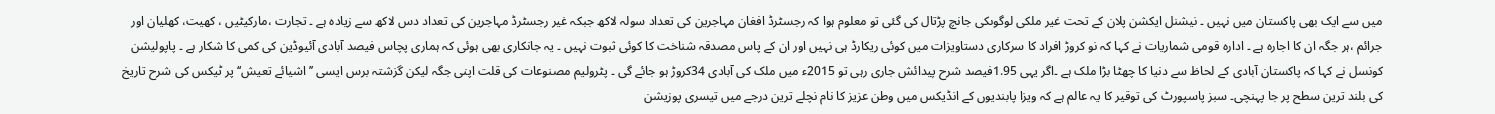میں سے ایک بھی پاکستان میں نہیں ۔ نیشنل ایکشن پلان کے تحت غیر ملکی لوگوںکی جانچ پڑتال کی گئی تو معلوم ہوا کہ رجسٹرڈ افغان مہاجرین کی تعداد سولہ لاکھ جبکہ غیر رجسٹرڈ مہاجرین کی تعداد دس لاکھ سے زیادہ ہے ۔ تجارت ،مارکیٹیں ، کھیت، کھلیان اور جرائم ،ہر جگہ ان کا اجارہ ہے ۔ ادارہ قومی شماریات نے کہا کہ نو کروڑ افراد کا سرکاری دستاویزات میں کوئی ریکارڈ ہی نہیں اور ان کے پاس مصدقہ شناخت کا کوئی ثبوت نہیں ۔ یہ جانکاری بھی ہوئی کہ ہماری پچاس فیصد آبادی آئیوڈین کی کمی کا شکار ہے ۔ پاپولیشن کونسل نے کہا کہ پاکستان آبادی کے لحاظ سے دنیا کا چھٹا بڑا ملک ہے ۔اگر یہی 1.95فیصد شرح پیدائش جاری رہی تو 2015ء میں ملک کی آبادی 34کروڑ ہو جائے گی ۔ پٹرولیم مصنوعات کی قلت اپنی جگہ لیکن گزشتہ برس ایسی ’’ اشیائے تعیش‘‘ پر ٹیکس کی شرح تاریخ کی بلند ترین سطح پر جا پہنچی۔ سبز پاسپورٹ کی توقیر کا یہ عالم ہے کہ ویزا پابندیوں کے انڈیکس میں وطن عزیز کا نام نچلے ترین درجے میں تیسری پوزیشن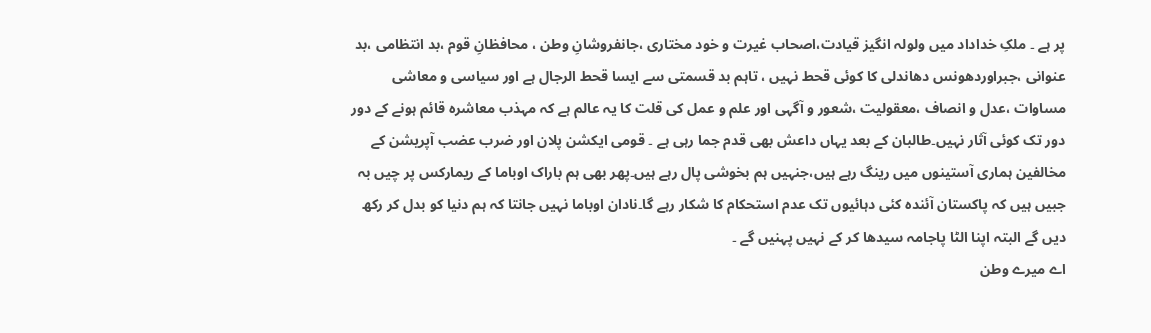پر ہے ۔ ملکِ خداداد میں ولولہ انگیز قیادت،اصحاب غیرت و خود مختاری ،جانفروشانِ وطن ، محافظانِ قوم ،بد انتظامی ،بد عنوانی ،جبراوردھونس دھاندلی کا کوئی قحط نہیں ، تاہم بد قسمتی سے ایسا قحط الرجال ہے اور سیاسی و معاشی مساوات ،عدل و انصاف ،معقولیت ،شعور و آگہی اور علم و عمل کی قلت کا یہ عالم ہے کہ مہذب معاشرہ قائم ہونے کے دور دور تک کوئی آثار نہیں۔طالبان کے بعد یہاں داعش بھی قدم جما رہی ہے ۔ قومی ایکشن پلان اور ضرب عضب آپریشن کے مخالفین ہماری آستینوں میں رینگ رہے ہیں،جنہیں ہم بخوشی پال رہے ہیں۔پھر بھی ہم باراک اوباما کے ریمارکس پر چیں بہ جبیں ہیں کہ پاکستان آئندہ کئی دہائیوں تک عدم استحکام کا شکار رہے گا۔نادان اوباما نہیں جانتا کہ ہم دنیا کو بدل کر رکھ دیں گے البتہ اپنا الٹا پاجامہ سیدھا کر کے نہیں پہنیں گے ۔
اے میرے وطن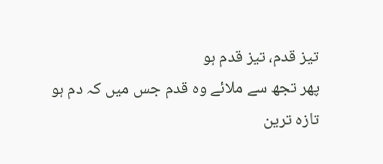تیز قدم، تیز قدم ہو
پھر تجھ سے ملائے وہ قدم جس میں کہ دم ہو
تازہ ترین